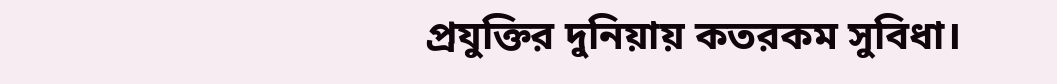প্রযুক্তির দুনিয়ায় কতরকম সুবিধা।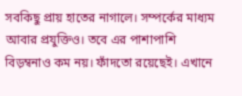সবকিছু প্রায় হাতের নাগালে। সম্পর্কের মাধ্যম আবার প্রযুক্তিও। তবে এর পাশাপাশি বিড়ম্বনাও কম নয়। ফাঁদতো রয়েছেই। এখানে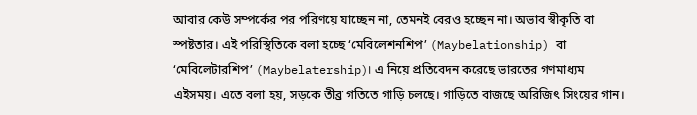আবার কেউ সম্পর্কের পর পরিণয়ে যাচ্ছেন না, তেমনই বেরও হচ্ছেন না। অভাব স্বীকৃতি বা স্পষ্টতার। এই পরিস্থিতিকে বলা হচ্ছে ‘মেবিলেশনশিপ’ (Maybelationship) বা ‘মেবিলেটারশিপ’ (Maybelatership)। এ নিয়ে প্রতিবেদন করেছে ভারতের গণমাধ্যম এইসময়। এতে বলা হয়, সড়কে তীব্র গতিতে গাড়ি চলছে। গাড়িতে বাজছে অরিজিৎ সিংয়ের গান।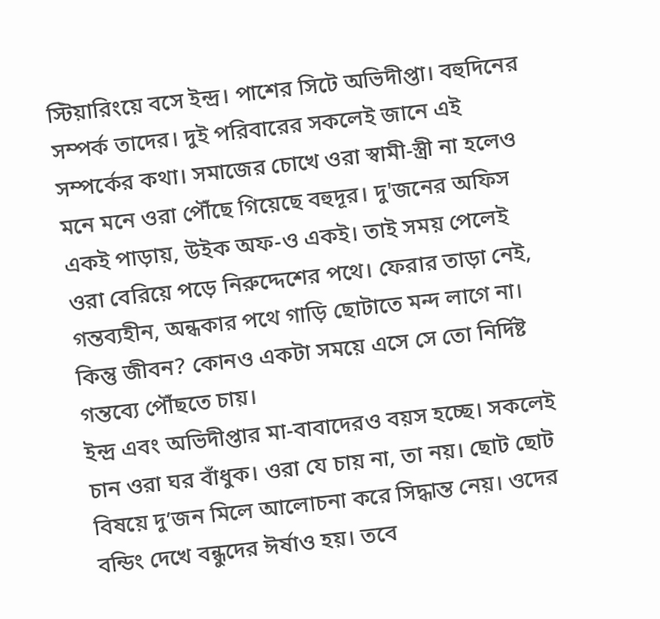স্টিয়ারিংয়ে বসে ইন্দ্র। পাশের সিটে অভিদীপ্তা। বহুদিনের সম্পর্ক তাদের। দুই পরিবারের সকলেই জানে এই সম্পর্কের কথা। সমাজের চোখে ওরা স্বামী-স্ত্রী না হলেও মনে মনে ওরা পৌঁছে গিয়েছে বহুদূর। দু'জনের অফিস একই পাড়ায়, উইক অফ-ও একই। তাই সময় পেলেই ওরা বেরিয়ে পড়ে নিরুদ্দেশের পথে। ফেরার তাড়া নেই, গন্তব্যহীন, অন্ধকার পথে গাড়ি ছোটাতে মন্দ লাগে না। কিন্তু জীবন? কোনও একটা সময়ে এসে সে তো নির্দিষ্ট গন্তব্যে পৌঁছতে চায়।
ইন্দ্র এবং অভিদীপ্তার মা-বাবাদেরও বয়স হচ্ছে। সকলেই চান ওরা ঘর বাঁধুক। ওরা যে চায় না, তা নয়। ছোট ছোট বিষয়ে দু’জন মিলে আলোচনা করে সিদ্ধান্ত নেয়। ওদের বন্ডিং দেখে বন্ধুদের ঈর্ষাও হয়। তবে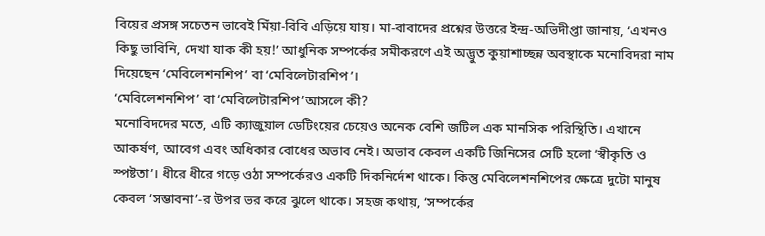বিয়ের প্রসঙ্গ সচেতন ভাবেই মিঁয়া-বিবি এড়িয়ে যায়। মা-বাবাদের প্রশ্নের উত্তরে ইন্দ্র-অভিদীপ্তা জানায়, ‘এখনও কিছু ভাবিনি, দেখা যাক কী হয়!’ আধুনিক সম্পর্কের সমীকরণে এই অদ্ভুত কুয়াশাচ্ছন্ন অবস্থাকে মনোবিদরা নাম দিয়েছেন ‘মেবিলেশনশিপ’ বা ‘মেবিলেটারশিপ’।
‘মেবিলেশনশিপ’ বা ‘মেবিলেটারশিপ’আসলে কী?
মনোবিদদের মতে, এটি ক্যাজুয়াল ডেটিংয়ের চেয়েও অনেক বেশি জটিল এক মানসিক পরিস্থিতি। এখানে আকর্ষণ, আবেগ এবং অধিকার বোধের অভাব নেই। অভাব কেবল একটি জিনিসের সেটি হলো ‘স্বীকৃতি ও স্পষ্টতা’। ধীরে ধীরে গড়ে ওঠা সম্পর্কেরও একটি দিকনির্দেশ থাকে। কিন্তু মেবিলেশনশিপের ক্ষেত্রে দুটো মানুষ কেবল ‘সম্ভাবনা’-র উপর ভর করে ঝুলে থাকে। সহজ কথায়, ‘সম্পর্কের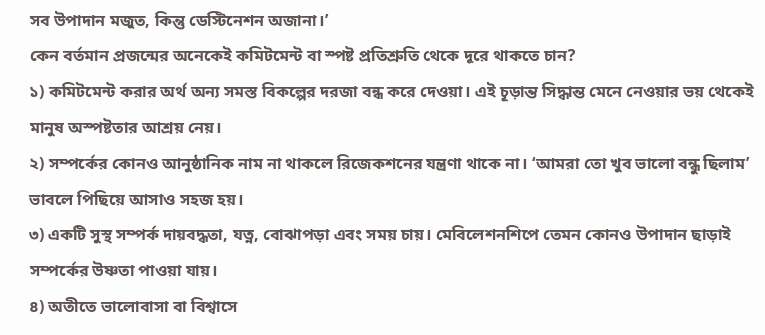সব উপাদান মজুত, কিন্তু ডেস্টিনেশন অজানা।’
কেন বর্তমান প্রজন্মের অনেকেই কমিটমেন্ট বা স্পষ্ট প্রতিশ্রুতি থেকে দূরে থাকতে চান?
১) কমিটমেন্ট করার অর্থ অন্য সমস্ত বিকল্পের দরজা বন্ধ করে দেওয়া। এই চূড়ান্ত সিদ্ধান্ত মেনে নেওয়ার ভয় থেকেই মানুষ অস্পষ্টতার আশ্রয় নেয়।
২) সম্পর্কের কোনও আনুষ্ঠানিক নাম না থাকলে রিজেকশনের যন্ত্রণা থাকে না। ‘আমরা তো খুব ভালো বন্ধু ছিলাম’ ভাবলে পিছিয়ে আসাও সহজ হয়।
৩) একটি সুস্থ সম্পর্ক দায়বদ্ধতা, যত্ন, বোঝাপড়া এবং সময় চায়। মেবিলেশনশিপে তেমন কোনও উপাদান ছাড়াই সম্পর্কের উষ্ণতা পাওয়া যায়।
৪) অতীতে ভালোবাসা বা বিশ্বাসে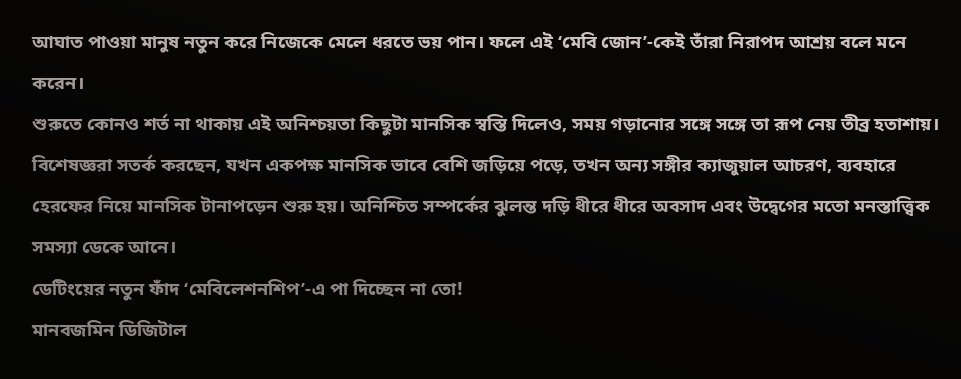আঘাত পাওয়া মানুষ নতুন করে নিজেকে মেলে ধরতে ভয় পান। ফলে এই ‘মেবি জোন’-কেই তাঁরা নিরাপদ আশ্রয় বলে মনে করেন।
শুরুতে কোনও শর্ত না থাকায় এই অনিশ্চয়তা কিছুটা মানসিক স্বস্তি দিলেও, সময় গড়ানোর সঙ্গে সঙ্গে তা রূপ নেয় তীব্র হতাশায়। বিশেষজ্ঞরা সতর্ক করছেন, যখন একপক্ষ মানসিক ভাবে বেশি জড়িয়ে পড়ে, তখন অন্য সঙ্গীর ক্যাজুয়াল আচরণ, ব্যবহারে হেরফের নিয়ে মানসিক টানাপড়েন শুরু হয়। অনিশ্চিত সম্পর্কের ঝুলন্ত দড়ি ধীরে ধীরে অবসাদ এবং উদ্বেগের মতো মনস্তাত্ত্বিক সমস্যা ডেকে আনে।
ডেটিংয়ের নতুন ফাঁদ ‘মেবিলেশনশিপ’-এ পা দিচ্ছেন না তো!
মানবজমিন ডিজিটাল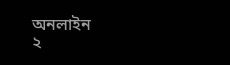অনলাইন
২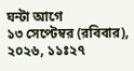ঘন্টা আগে
১৩ সেপ্টেম্বর (রবিবার), ২০২৬, ১১ঃ২৭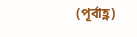(পূর্বাহ্ণ)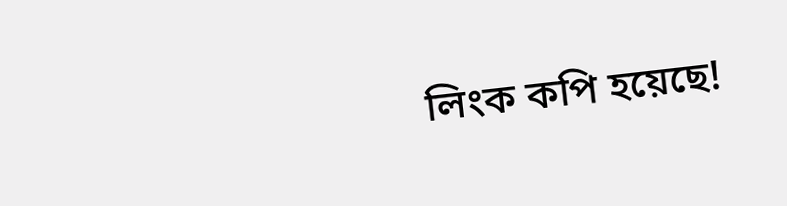লিংক কপি হয়েছে!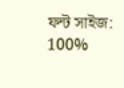ফন্ট সাইজ:
100%